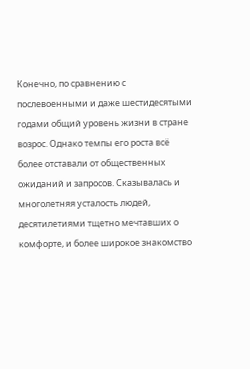Конечно, по сравнению с послевоенными и даже шестидесятыми годами общий уровень жизни в стране возрос. Однако темпы его роста всё более отставали от общественных ожиданий и запросов. Сказывалась и многолетняя усталость людей, десятилетиями тщетно мечтавших о комфорте, и более широкое знакомство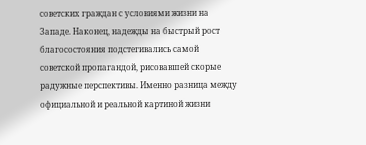советских граждан с условиями жизни на Западе. Наконец, надежды на быстрый рост благосостояния подстегивались самой советской пропагандой, рисовавшей скорые радужные перспективы. Именно разница между официальной и реальной картиной жизни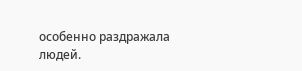особенно раздражала людей.